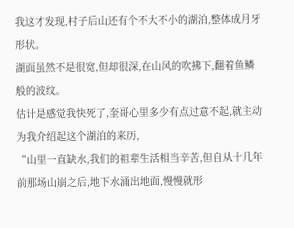我这才发现,村子后山还有个不大不小的湖泊,整体成月牙形状。
湖面虽然不是很宽,但却很深,在山风的吹拂下,翻着鱼鳞般的波纹。
估计是感觉我快死了,奎哥心里多少有点过意不起,就主动为我介绍起这个湖泊的来历,
“山里一直缺水,我们的祖辈生活相当辛苦,但自从十几年前那场山崩之后,地下水涌出地面,慢慢就形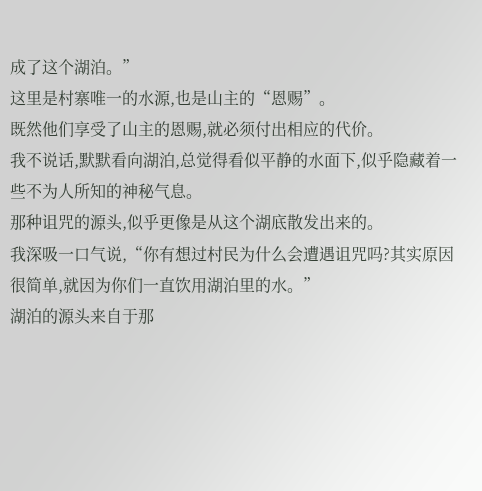成了这个湖泊。”
这里是村寨唯一的水源,也是山主的“恩赐”。
既然他们享受了山主的恩赐,就必须付出相应的代价。
我不说话,默默看向湖泊,总觉得看似平静的水面下,似乎隐藏着一些不为人所知的神秘气息。
那种诅咒的源头,似乎更像是从这个湖底散发出来的。
我深吸一口气说,“你有想过村民为什么会遭遇诅咒吗?其实原因很简单,就因为你们一直饮用湖泊里的水。”
湖泊的源头来自于那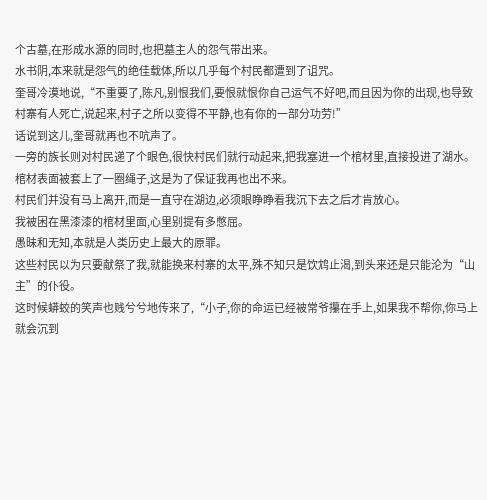个古墓,在形成水源的同时,也把墓主人的怨气带出来。
水书阴,本来就是怨气的绝佳载体,所以几乎每个村民都遭到了诅咒。
奎哥冷漠地说,“不重要了,陈凡,别恨我们,要恨就恨你自己运气不好吧,而且因为你的出现,也导致村寨有人死亡,说起来,村子之所以变得不平静,也有你的一部分功劳!”
话说到这儿,奎哥就再也不吭声了。
一旁的族长则对村民递了个眼色,很快村民们就行动起来,把我塞进一个棺材里,直接投进了湖水。
棺材表面被套上了一圈绳子,这是为了保证我再也出不来。
村民们并没有马上离开,而是一直守在湖边,必须眼睁睁看我沉下去之后才肯放心。
我被困在黑漆漆的棺材里面,心里别提有多憋屈。
愚昧和无知,本就是人类历史上最大的原罪。
这些村民以为只要献祭了我,就能换来村寨的太平,殊不知只是饮鸩止渴,到头来还是只能沦为“山主”的仆役。
这时候蟒蛟的笑声也贱兮兮地传来了,“小子,你的命运已经被常爷攥在手上,如果我不帮你,你马上就会沉到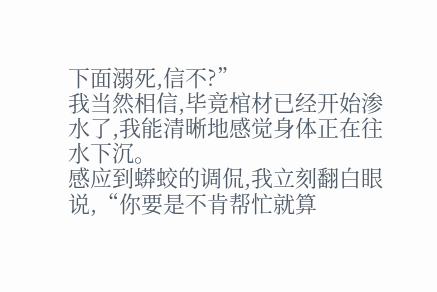下面溺死,信不?”
我当然相信,毕竟棺材已经开始渗水了,我能清晰地感觉身体正在往水下沉。
感应到蟒蛟的调侃,我立刻翻白眼说,“你要是不肯帮忙就算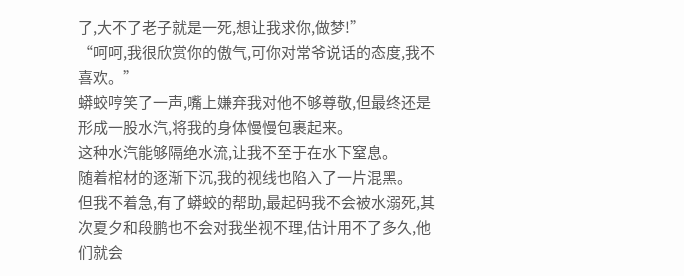了,大不了老子就是一死,想让我求你,做梦!”
“呵呵,我很欣赏你的傲气,可你对常爷说话的态度,我不喜欢。”
蟒蛟哼笑了一声,嘴上嫌弃我对他不够尊敬,但最终还是形成一股水汽,将我的身体慢慢包裹起来。
这种水汽能够隔绝水流,让我不至于在水下窒息。
随着棺材的逐渐下沉,我的视线也陷入了一片混黑。
但我不着急,有了蟒蛟的帮助,最起码我不会被水溺死,其次夏夕和段鹏也不会对我坐视不理,估计用不了多久,他们就会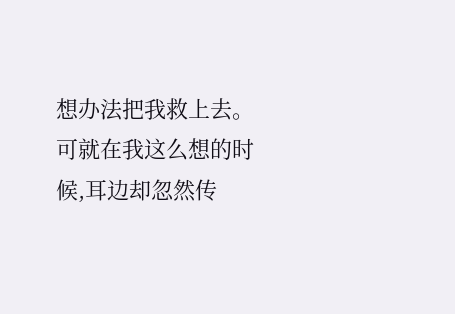想办法把我救上去。
可就在我这么想的时候,耳边却忽然传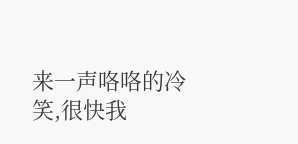来一声咯咯的冷笑,很快我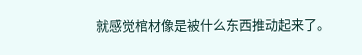就感觉棺材像是被什么东西推动起来了。